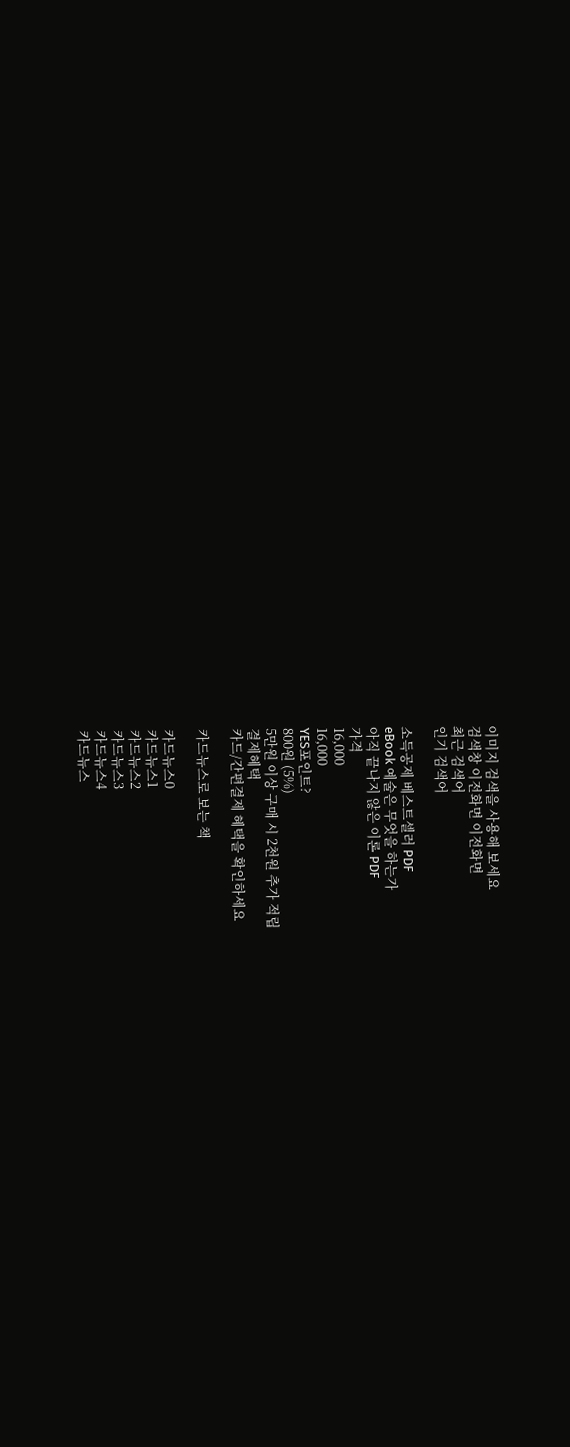이미지 검색을 사용해 보세요
검색창 이전화면 이전화면
최근 검색어
인기 검색어

소득공제 베스트셀러 PDF
eBook 예술은 무엇을 하는가
아직 끝나지 않은 이론 PDF
가격
16,000
16,000
YES포인트?
800원 (5%)
5만원 이상 구매 시 2천원 추가 적립
결제혜택
카드/간편결제 혜택을 확인하세요

카드뉴스로 보는 책

카드뉴스0
카드뉴스1
카드뉴스2
카드뉴스3
카드뉴스4
카드뉴스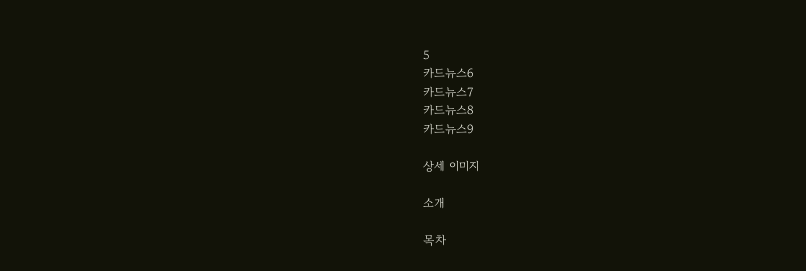5
카드뉴스6
카드뉴스7
카드뉴스8
카드뉴스9

상세 이미지

소개

목차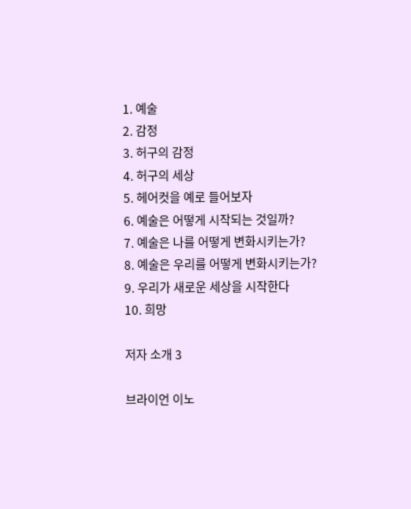1. 예술
2. 감정
3. 허구의 감정
4. 허구의 세상
5. 헤어컷을 예로 들어보자
6. 예술은 어떻게 시작되는 것일까?
7. 예술은 나를 어떻게 변화시키는가?
8. 예술은 우리를 어떻게 변화시키는가?
9. 우리가 새로운 세상을 시작한다
10. 희망

저자 소개 3

브라이언 이노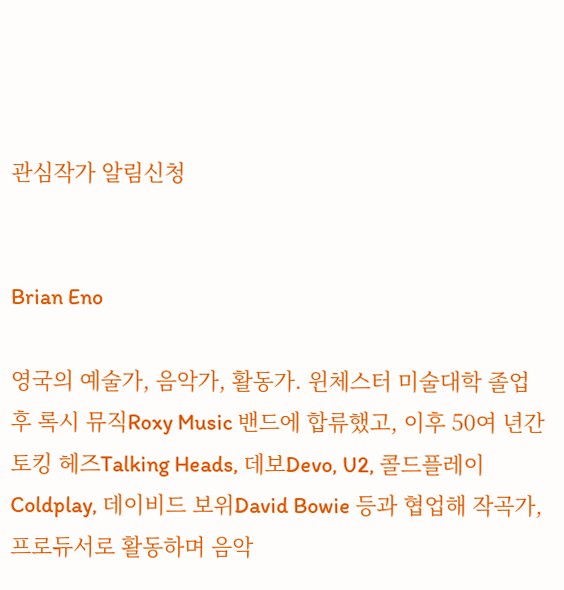관심작가 알림신청


Brian Eno

영국의 예술가, 음악가, 활동가. 윈체스터 미술대학 졸업 후 록시 뮤직Roxy Music 밴드에 합류했고, 이후 50여 년간 토킹 헤즈Talking Heads, 데보Devo, U2, 콜드플레이Coldplay, 데이비드 보위David Bowie 등과 협업해 작곡가, 프로듀서로 활동하며 음악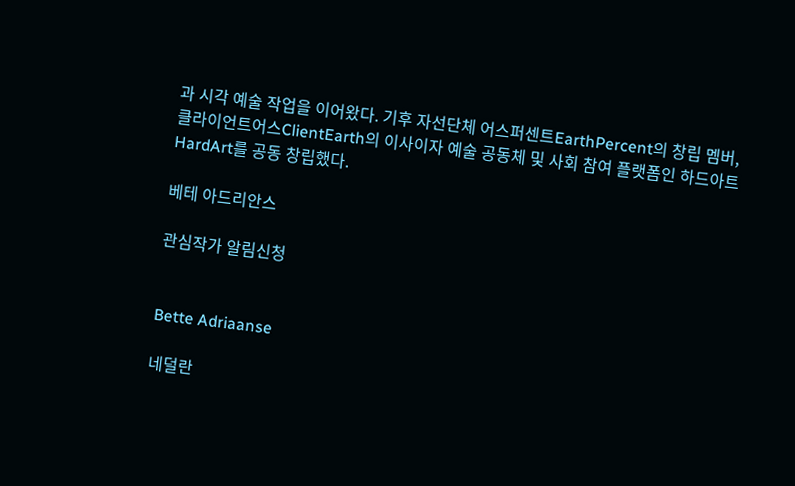과 시각 예술 작업을 이어왔다. 기후 자선단체 어스퍼센트EarthPercent의 창립 멤버, 클라이언트어스ClientEarth의 이사이자 예술 공동체 및 사회 참여 플랫폼인 하드아트HardArt를 공동 창립했다.

베테 아드리안스

관심작가 알림신청


Bette Adriaanse

네덜란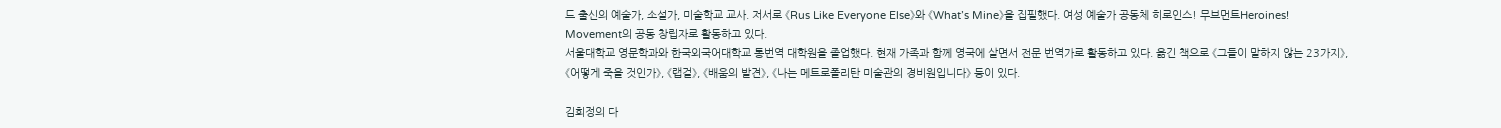드 출신의 예술가, 소설가, 미술학교 교사. 저서로 《Rus Like Everyone Else》와 《What’s Mine》을 집필했다. 여성 예술가 공동체 히로인스! 무브먼트Heroines! Movement의 공동 창립자로 활동하고 있다.
서울대학교 영문학과와 한국외국어대학교 통번역 대학원을 졸업했다. 현재 가족과 함께 영국에 살면서 전문 번역가로 활동하고 있다. 옮긴 책으로 《그들이 말하지 않는 23가지》, 《어떻게 죽을 것인가》, 《랩걸》, 《배움의 발견》, 《나는 메트로폴리탄 미술관의 경비원입니다》 등이 있다.

김희정의 다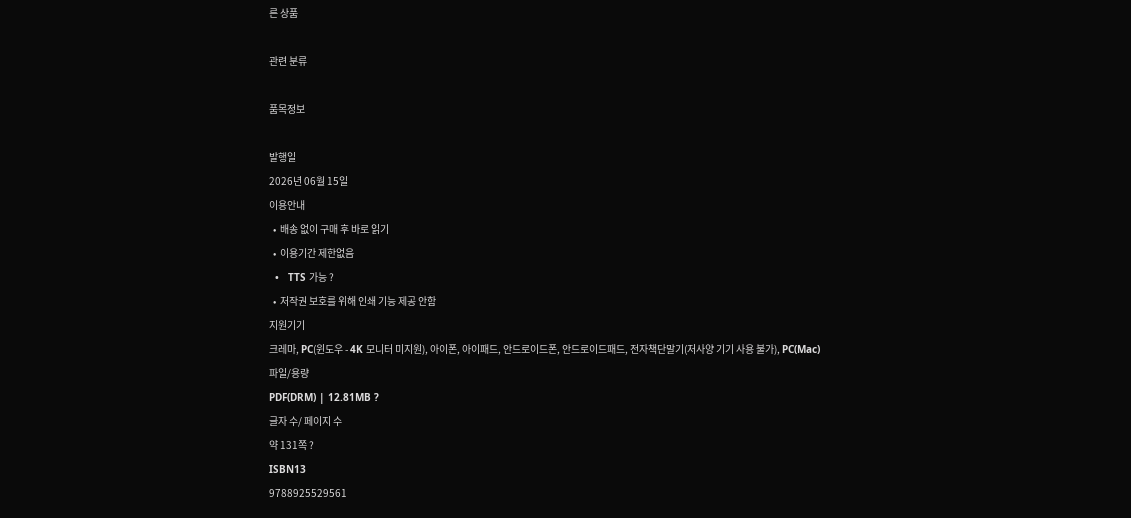른 상품

관련 분류

품목정보

발행일
2026년 06월 15일
이용안내
  •  배송 없이 구매 후 바로 읽기
  •  이용기간 제한없음
  •   TTS 가능 ?
  •  저작권 보호를 위해 인쇄 기능 제공 안함
지원기기
크레마, PC(윈도우 - 4K 모니터 미지원), 아이폰, 아이패드, 안드로이드폰, 안드로이드패드, 전자책단말기(저사양 기기 사용 불가), PC(Mac)
파일/용량
PDF(DRM) | 12.81MB ?
글자 수/ 페이지 수
약 131쪽 ?
ISBN13
9788925529561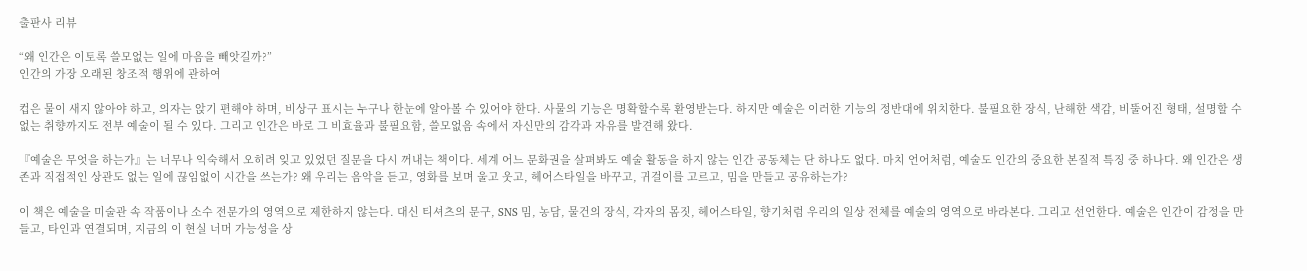출판사 리뷰

“왜 인간은 이토록 쓸모없는 일에 마음을 빼앗길까?”
인간의 가장 오래된 창조적 행위에 관하여

컵은 물이 새지 않아야 하고, 의자는 앉기 편해야 하며, 비상구 표시는 누구나 한눈에 알아볼 수 있어야 한다. 사물의 기능은 명확할수록 환영받는다. 하지만 예술은 이러한 기능의 정반대에 위치한다. 불필요한 장식, 난해한 색감, 비뚤어진 형태, 설명할 수 없는 취향까지도 전부 예술이 될 수 있다. 그리고 인간은 바로 그 비효율과 불필요함, 쓸모없음 속에서 자신만의 감각과 자유를 발견해 왔다.

『예술은 무엇을 하는가』는 너무나 익숙해서 오히려 잊고 있었던 질문을 다시 꺼내는 책이다. 세계 어느 문화권을 살펴봐도 예술 활동을 하지 않는 인간 공동체는 단 하나도 없다. 마치 언어처럼, 예술도 인간의 중요한 본질적 특징 중 하나다. 왜 인간은 생존과 직접적인 상관도 없는 일에 끊임없이 시간을 쓰는가? 왜 우리는 음악을 듣고, 영화를 보며 울고 웃고, 헤어스타일을 바꾸고, 귀걸이를 고르고, 밈을 만들고 공유하는가?

이 책은 예술을 미술관 속 작품이나 소수 전문가의 영역으로 제한하지 않는다. 대신 티셔츠의 문구, SNS 밈, 농담, 물건의 장식, 각자의 몸짓, 헤어스타일, 향기처럼 우리의 일상 전체를 예술의 영역으로 바라본다. 그리고 선언한다. 예술은 인간이 감정을 만들고, 타인과 연결되며, 지금의 이 현실 너머 가능성을 상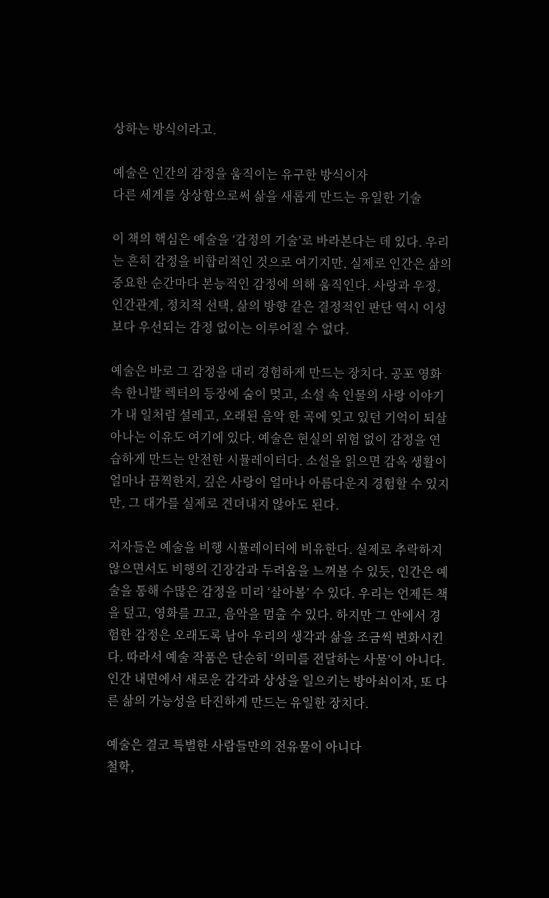상하는 방식이라고.

예술은 인간의 감정을 움직이는 유구한 방식이자
다른 세계를 상상함으로써 삶을 새롭게 만드는 유일한 기술

이 책의 핵심은 예술을 ‘감정의 기술’로 바라본다는 데 있다. 우리는 흔히 감정을 비합리적인 것으로 여기지만, 실제로 인간은 삶의 중요한 순간마다 본능적인 감정에 의해 움직인다. 사랑과 우정, 인간관계, 정치적 선택, 삶의 방향 같은 결정적인 판단 역시 이성보다 우선되는 감정 없이는 이루어질 수 없다.

예술은 바로 그 감정을 대리 경험하게 만드는 장치다. 공포 영화 속 한니발 렉터의 등장에 숨이 멎고, 소설 속 인물의 사랑 이야기가 내 일처럼 설레고, 오래된 음악 한 곡에 잊고 있던 기억이 되살아나는 이유도 여기에 있다. 예술은 현실의 위험 없이 감정을 연습하게 만드는 안전한 시뮬레이터다. 소설을 읽으면 감옥 생활이 얼마나 끔찍한지, 깊은 사랑이 얼마나 아름다운지 경험할 수 있지만, 그 대가를 실제로 견뎌내지 않아도 된다.

저자들은 예술을 비행 시뮬레이터에 비유한다. 실제로 추락하지 않으면서도 비행의 긴장감과 두려움을 느껴볼 수 있듯, 인간은 예술을 통해 수많은 감정을 미리 ‘살아볼’ 수 있다. 우리는 언제든 책을 덮고, 영화를 끄고, 음악을 멈출 수 있다. 하지만 그 안에서 경험한 감정은 오래도록 남아 우리의 생각과 삶을 조금씩 변화시킨다. 따라서 예술 작품은 단순히 ‘의미를 전달하는 사물’이 아니다. 인간 내면에서 새로운 감각과 상상을 일으키는 방아쇠이자, 또 다른 삶의 가능성을 타진하게 만드는 유일한 장치다.

예술은 결코 특별한 사람들만의 전유물이 아니다
철학,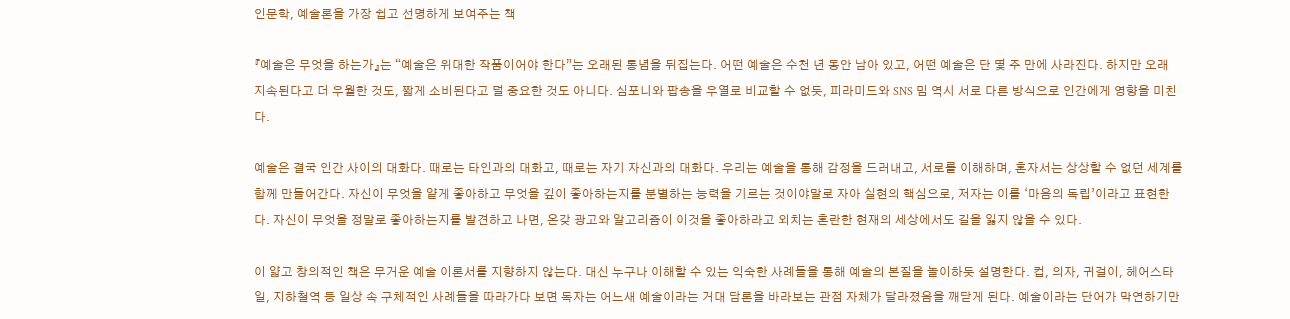인문학, 예술론을 가장 쉽고 선명하게 보여주는 책

『예술은 무엇을 하는가』는 “예술은 위대한 작품이어야 한다”는 오래된 통념을 뒤집는다. 어떤 예술은 수천 년 동안 남아 있고, 어떤 예술은 단 몇 주 만에 사라진다. 하지만 오래 지속된다고 더 우월한 것도, 짧게 소비된다고 덜 중요한 것도 아니다. 심포니와 팝송을 우열로 비교할 수 없듯, 피라미드와 SNS 밈 역시 서로 다른 방식으로 인간에게 영향을 미친다.

예술은 결국 인간 사이의 대화다. 때로는 타인과의 대화고, 때로는 자기 자신과의 대화다. 우리는 예술을 통해 감정을 드러내고, 서로를 이해하며, 혼자서는 상상할 수 없던 세계를 함께 만들어간다. 자신이 무엇을 얕게 좋아하고 무엇을 깊이 좋아하는지를 분별하는 능력을 기르는 것이야말로 자아 실현의 핵심으로, 저자는 이를 ‘마음의 독립’이라고 표현한다. 자신이 무엇을 정말로 좋아하는지를 발견하고 나면, 온갖 광고와 알고리즘이 이것을 좋아하라고 외치는 혼란한 현재의 세상에서도 길을 잃지 않을 수 있다.

이 얇고 창의적인 책은 무거운 예술 이론서를 지향하지 않는다. 대신 누구나 이해할 수 있는 익숙한 사례들을 통해 예술의 본질을 놀이하듯 설명한다. 컵, 의자, 귀걸이, 헤어스타일, 지하철역 등 일상 속 구체적인 사례들을 따라가다 보면 독자는 어느새 예술이라는 거대 담론을 바라보는 관점 자체가 달라졌음을 깨닫게 된다. 예술이라는 단어가 막연하기만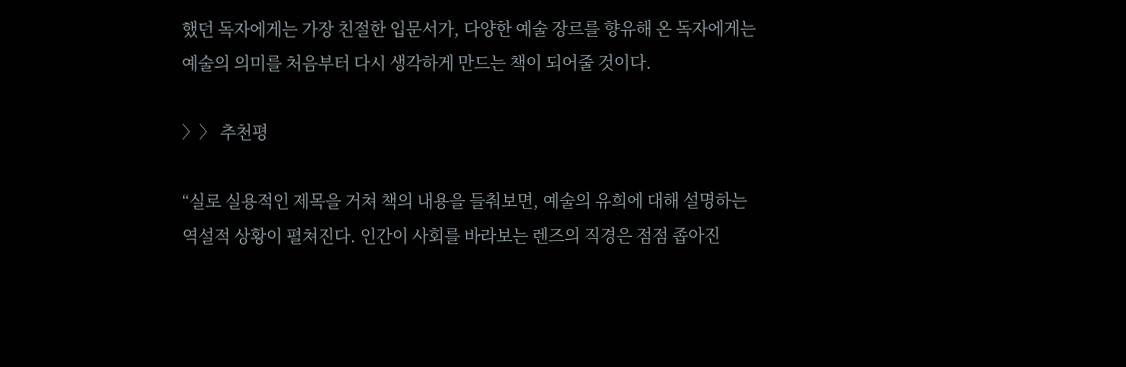했던 독자에게는 가장 친절한 입문서가, 다양한 예술 장르를 향유해 온 독자에게는 예술의 의미를 처음부터 다시 생각하게 만드는 책이 되어줄 것이다.

〉〉 추천평

“실로 실용적인 제목을 거쳐 책의 내용을 들춰보면, 예술의 유희에 대해 설명하는 역설적 상황이 펼쳐진다. 인간이 사회를 바라보는 렌즈의 직경은 점점 좁아진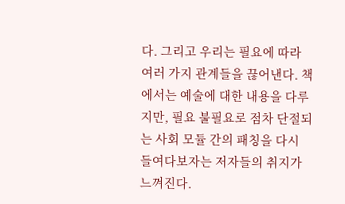다. 그리고 우리는 필요에 따라 여러 가지 관계들을 끊어낸다. 책에서는 예술에 대한 내용을 다루지만, 필요 불필요로 점차 단절되는 사회 모듈 간의 패칭을 다시 들여다보자는 저자들의 취지가 느껴진다.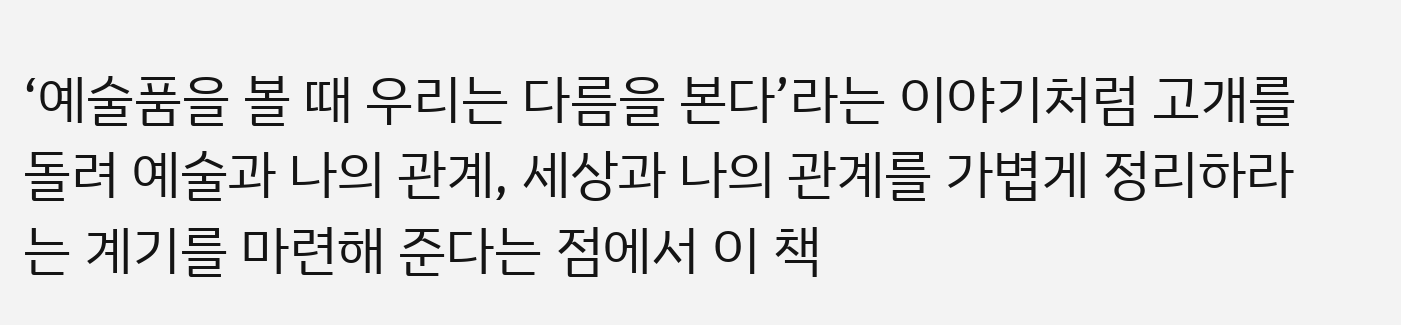‘예술품을 볼 때 우리는 다름을 본다’라는 이야기처럼 고개를 돌려 예술과 나의 관계, 세상과 나의 관계를 가볍게 정리하라는 계기를 마련해 준다는 점에서 이 책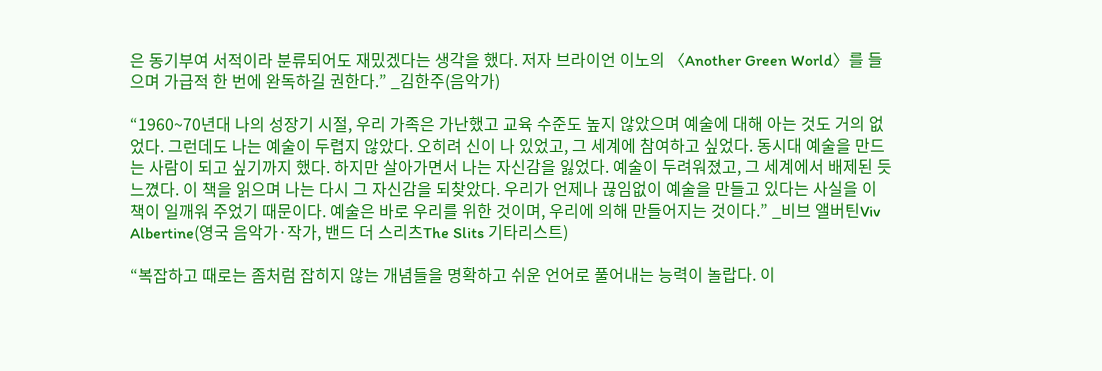은 동기부여 서적이라 분류되어도 재밌겠다는 생각을 했다. 저자 브라이언 이노의 〈Another Green World〉를 들으며 가급적 한 번에 완독하길 권한다.” _김한주(음악가)

“1960~70년대 나의 성장기 시절, 우리 가족은 가난했고 교육 수준도 높지 않았으며 예술에 대해 아는 것도 거의 없었다. 그런데도 나는 예술이 두렵지 않았다. 오히려 신이 나 있었고, 그 세계에 참여하고 싶었다. 동시대 예술을 만드는 사람이 되고 싶기까지 했다. 하지만 살아가면서 나는 자신감을 잃었다. 예술이 두려워졌고, 그 세계에서 배제된 듯 느꼈다. 이 책을 읽으며 나는 다시 그 자신감을 되찾았다. 우리가 언제나 끊임없이 예술을 만들고 있다는 사실을 이 책이 일깨워 주었기 때문이다. 예술은 바로 우리를 위한 것이며, 우리에 의해 만들어지는 것이다.” _비브 앨버틴Viv Albertine(영국 음악가·작가, 밴드 더 스리츠The Slits 기타리스트)

“복잡하고 때로는 좀처럼 잡히지 않는 개념들을 명확하고 쉬운 언어로 풀어내는 능력이 놀랍다. 이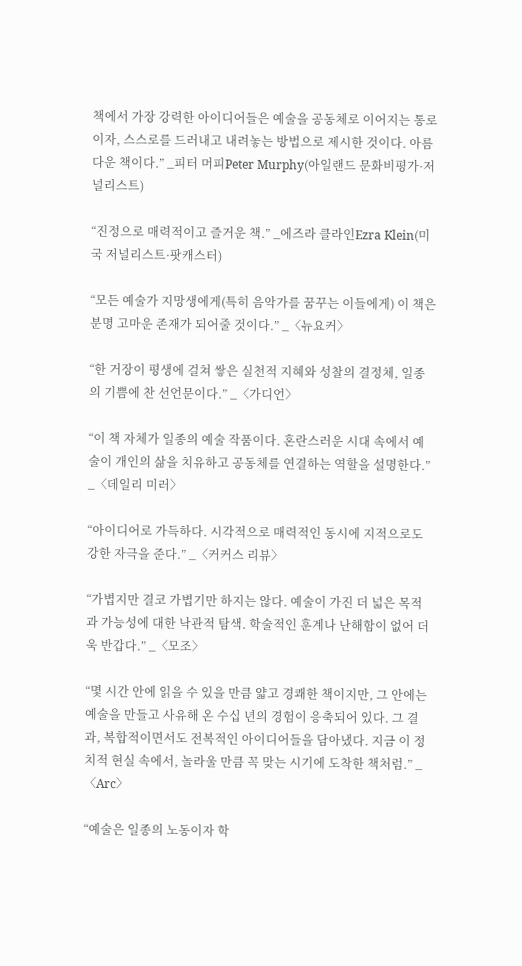책에서 가장 강력한 아이디어들은 예술을 공동체로 이어지는 통로이자, 스스로를 드러내고 내려놓는 방법으로 제시한 것이다. 아름다운 책이다.” _피터 머피Peter Murphy(아일랜드 문화비평가·저널리스트)

“진정으로 매력적이고 즐거운 책.” _에즈라 클라인Ezra Klein(미국 저널리스트·팟캐스터)

“모든 예술가 지망생에게(특히 음악가를 꿈꾸는 이들에게) 이 책은 분명 고마운 존재가 되어줄 것이다.” _〈뉴요커〉

“한 거장이 평생에 걸쳐 쌓은 실천적 지혜와 성찰의 결정체, 일종의 기쁨에 찬 선언문이다.” _〈가디언〉

“이 책 자체가 일종의 예술 작품이다. 혼란스러운 시대 속에서 예술이 개인의 삶을 치유하고 공동체를 연결하는 역할을 설명한다.” _〈데일리 미러〉

“아이디어로 가득하다. 시각적으로 매력적인 동시에 지적으로도 강한 자극을 준다.” _〈커커스 리뷰〉

“가볍지만 결코 가볍기만 하지는 않다. 예술이 가진 더 넓은 목적과 가능성에 대한 낙관적 탐색. 학술적인 훈계나 난해함이 없어 더욱 반갑다.” _〈모조〉

“몇 시간 안에 읽을 수 있을 만큼 얇고 경쾌한 책이지만, 그 안에는 예술을 만들고 사유해 온 수십 년의 경험이 응축되어 있다. 그 결과, 복합적이면서도 전복적인 아이디어들을 담아냈다. 지금 이 정치적 현실 속에서, 놀라울 만큼 꼭 맞는 시기에 도착한 책처럼.” _〈Arc〉

“예술은 일종의 노동이자 학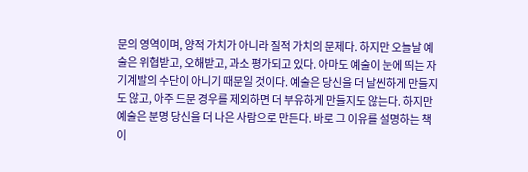문의 영역이며, 양적 가치가 아니라 질적 가치의 문제다. 하지만 오늘날 예술은 위협받고, 오해받고, 과소 평가되고 있다. 아마도 예술이 눈에 띄는 자기계발의 수단이 아니기 때문일 것이다. 예술은 당신을 더 날씬하게 만들지도 않고, 아주 드문 경우를 제외하면 더 부유하게 만들지도 않는다. 하지만 예술은 분명 당신을 더 나은 사람으로 만든다. 바로 그 이유를 설명하는 책이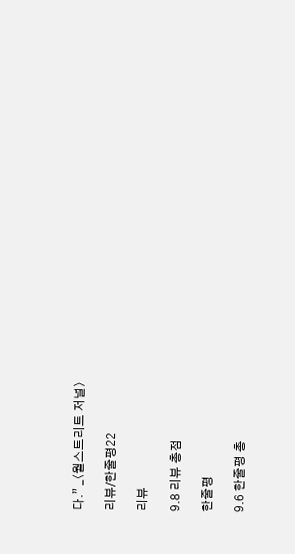다.” _〈월스트리트 저널〉

리뷰/한줄평22

리뷰

9.8 리뷰 총점

한줄평

9.6 한줄평 총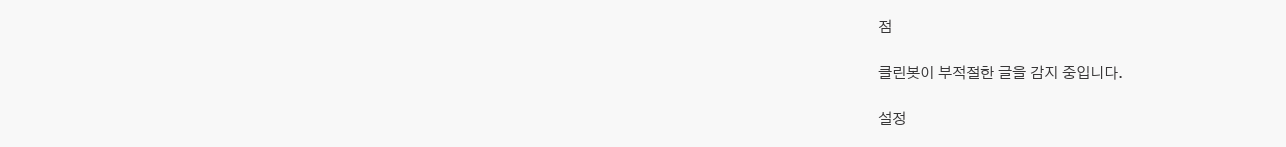점

클린봇이 부적절한 글을 감지 중입니다.

설정